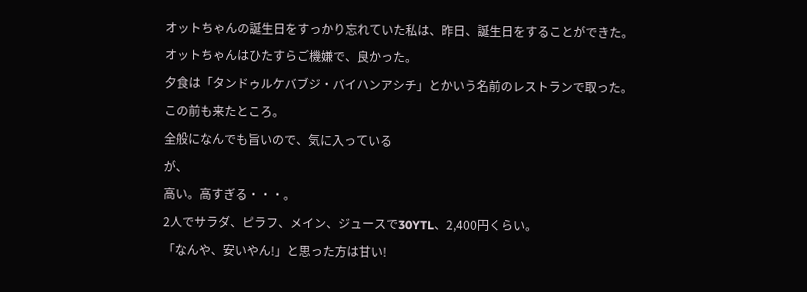オットちゃんの誕生日をすっかり忘れていた私は、昨日、誕生日をすることができた。
オットちゃんはひたすらご機嫌で、良かった。
夕食は「タンドゥルケバブジ・バイハンアシチ」とかいう名前のレストランで取った。
この前も来たところ。
全般になんでも旨いので、気に入っている
が、
高い。高すぎる・・・。
2人でサラダ、ピラフ、メイン、ジュースで30YTL、2,400円くらい。
「なんや、安いやん!」と思った方は甘い!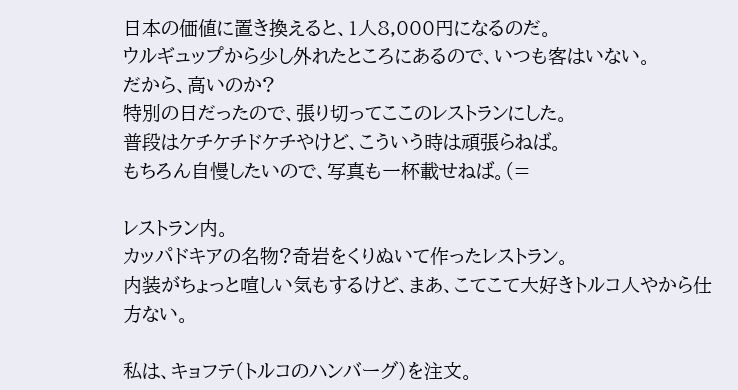日本の価値に置き換えると、1人8,000円になるのだ。
ウルギュップから少し外れたところにあるので、いつも客はいない。
だから、高いのか?
特別の日だったので、張り切ってここのレストランにした。
普段はケチケチドケチやけど、こういう時は頑張らねば。
もちろん自慢したいので、写真も一杯載せねば。(=

レストラン内。
カッパドキアの名物?奇岩をくりぬいて作ったレストラン。
内装がちょっと喧しい気もするけど、まあ、こてこて大好きトルコ人やから仕方ない。

私は、キョフテ(トルコのハンバーグ)を注文。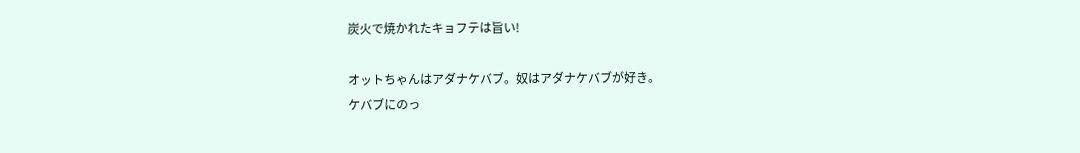炭火で焼かれたキョフテは旨い!

オットちゃんはアダナケバブ。奴はアダナケバブが好き。
ケバブにのっ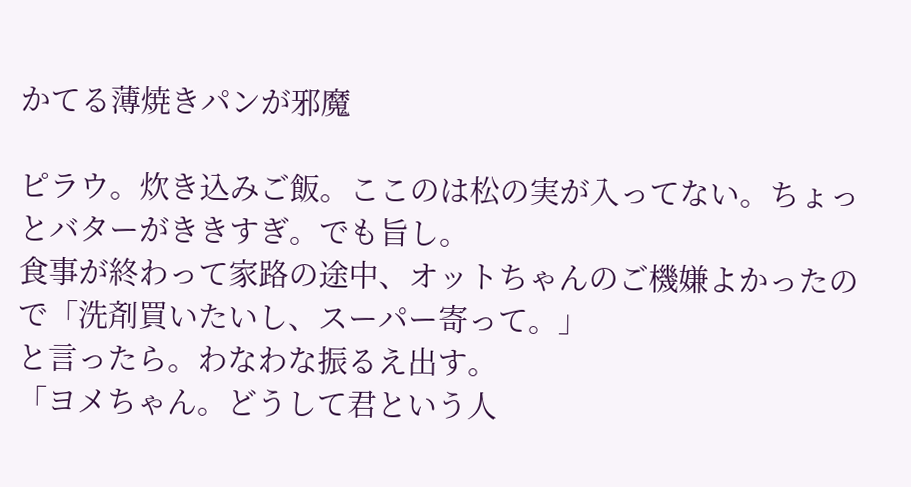かてる薄焼きパンが邪魔

ピラウ。炊き込みご飯。ここのは松の実が入ってない。ちょっとバターがききすぎ。でも旨し。
食事が終わって家路の途中、オットちゃんのご機嫌よかったので「洗剤買いたいし、スーパー寄って。」
と言ったら。わなわな振るえ出す。
「ヨメちゃん。どうして君という人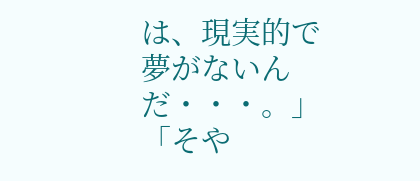は、現実的で夢がないんだ・・・。」
「そや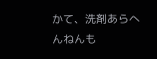かて、洗剤あらへんねんも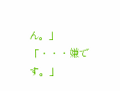ん。」
「・・・嫌です。」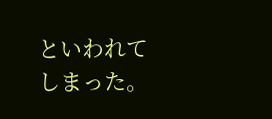といわれてしまった。